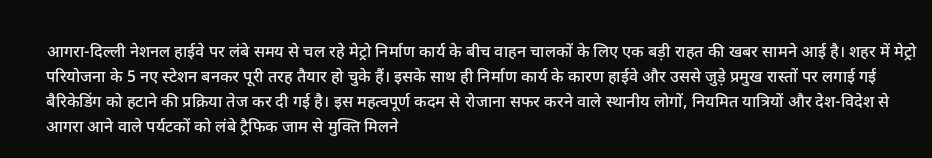आगरा-दिल्ली नेशनल हाईवे पर लंबे समय से चल रहे मेट्रो निर्माण कार्य के बीच वाहन चालकों के लिए एक बड़ी राहत की खबर सामने आई है। शहर में मेट्रो परियोजना के 5 नए स्टेशन बनकर पूरी तरह तैयार हो चुके हैं। इसके साथ ही निर्माण कार्य के कारण हाईवे और उससे जुड़े प्रमुख रास्तों पर लगाई गई बैरिकेडिंग को हटाने की प्रक्रिया तेज कर दी गई है। इस महत्वपूर्ण कदम से रोजाना सफर करने वाले स्थानीय लोगों, नियमित यात्रियों और देश-विदेश से आगरा आने वाले पर्यटकों को लंबे ट्रैफिक जाम से मुक्ति मिलने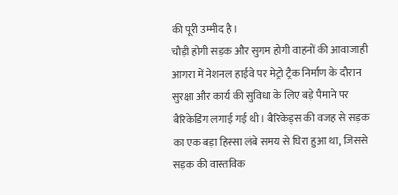की पूरी उम्मीद है।
चौड़ी होगी सड़क और सुगम होगी वाहनों की आवाजाही
आगरा में नेशनल हाईवे पर मेट्रो ट्रैक निर्माण के दौरान सुरक्षा और कार्य की सुविधा के लिए बड़े पैमाने पर बैरिकेडिंग लगाई गई थी। बैरिकेड्स की वजह से सड़क का एक बड़ा हिस्सा लंबे समय से घिरा हुआ था, जिससे सड़क की वास्तविक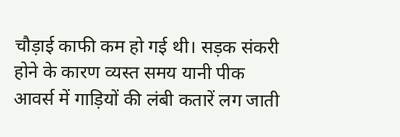चौड़ाई काफी कम हो गई थी। सड़क संकरी होने के कारण व्यस्त समय यानी पीक आवर्स में गाड़ियों की लंबी कतारें लग जाती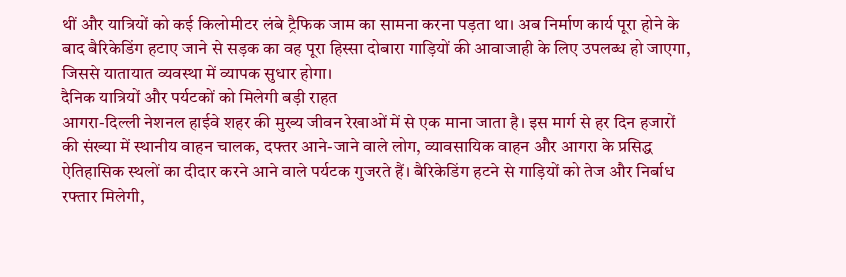थीं और यात्रियों को कई किलोमीटर लंबे ट्रैफिक जाम का सामना करना पड़ता था। अब निर्माण कार्य पूरा होने के बाद बैरिकेडिंग हटाए जाने से सड़क का वह पूरा हिस्सा दोबारा गाड़ियों की आवाजाही के लिए उपलब्ध हो जाएगा, जिससे यातायात व्यवस्था में व्यापक सुधार होगा।
दैनिक यात्रियों और पर्यटकों को मिलेगी बड़ी राहत
आगरा-दिल्ली नेशनल हाईवे शहर की मुख्य जीवन रेखाओं में से एक माना जाता है। इस मार्ग से हर दिन हजारों की संख्या में स्थानीय वाहन चालक, दफ्तर आने-जाने वाले लोग, व्यावसायिक वाहन और आगरा के प्रसिद्ध ऐतिहासिक स्थलों का दीदार करने आने वाले पर्यटक गुजरते हैं। बैरिकेडिंग हटने से गाड़ियों को तेज और निर्बाध रफ्तार मिलेगी,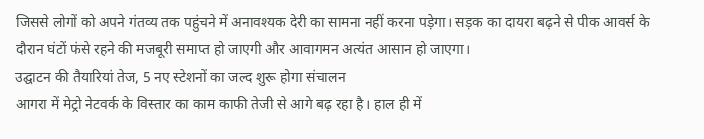जिससे लोगों को अपने गंतव्य तक पहुंचने में अनावश्यक देरी का सामना नहीं करना पड़ेगा। सड़क का दायरा बढ़ने से पीक आवर्स के दौरान घंटों फंसे रहने की मजबूरी समाप्त हो जाएगी और आवागमन अत्यंत आसान हो जाएगा।
उद्घाटन की तैयारियां तेज, 5 नए स्टेशनों का जल्द शुरू होगा संचालन
आगरा में मेट्रो नेटवर्क के विस्तार का काम काफी तेजी से आगे बढ़ रहा है। हाल ही में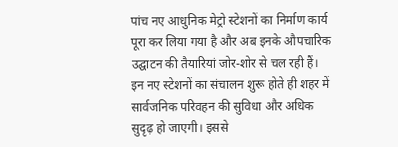पांच नए आधुनिक मेट्रो स्टेशनों का निर्माण कार्य पूरा कर लिया गया है और अब इनके औपचारिक उद्घाटन की तैयारियां जोर-शोर से चल रही हैं। इन नए स्टेशनों का संचालन शुरू होते ही शहर में सार्वजनिक परिवहन की सुविधा और अधिक सुदृढ़ हो जाएगी। इससे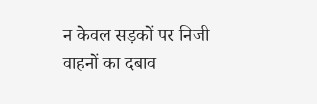न केवल सड़कों पर निजी वाहनों का दबाव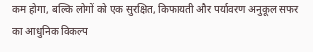कम होगा, बल्कि लोगों को एक सुरक्षित, किफायती और पर्यावरण अनुकूल सफर का आधुनिक विकल्प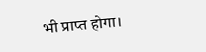भी प्राप्त होगा।